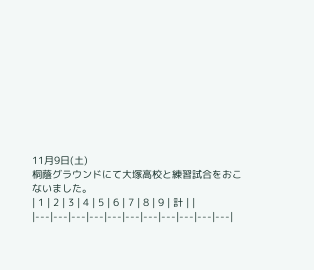11月9日(土)
桐蔭グラウンドにて大塚高校と練習試合をおこないました。
| 1 | 2 | 3 | 4 | 5 | 6 | 7 | 8 | 9 | 計 | |
|---|---|---|---|---|---|---|---|---|---|---|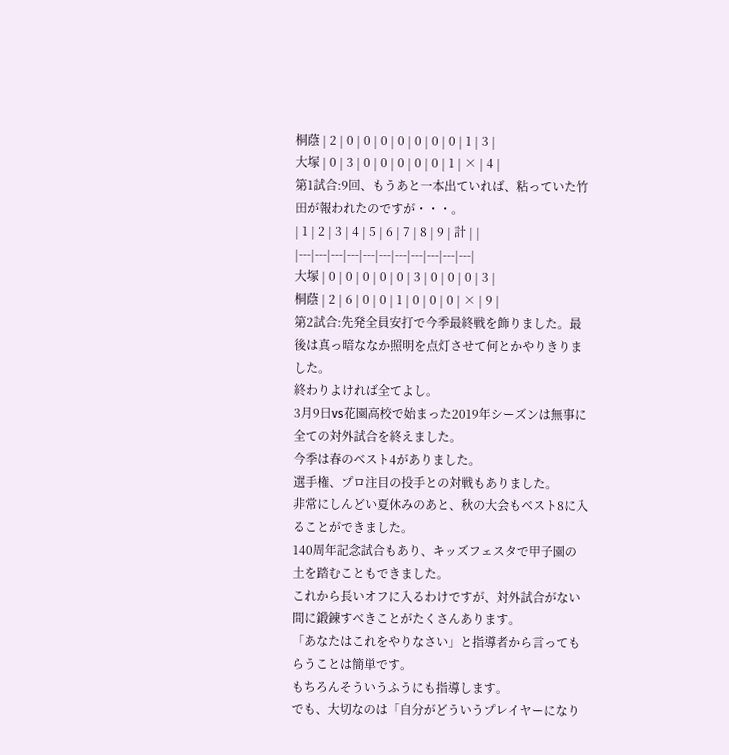桐蔭 | 2 | 0 | 0 | 0 | 0 | 0 | 0 | 0 | 1 | 3 |
大塚 | 0 | 3 | 0 | 0 | 0 | 0 | 0 | 1 | × | 4 |
第1試合:9回、もうあと一本出ていれば、粘っていた竹田が報われたのですが・・・。
| 1 | 2 | 3 | 4 | 5 | 6 | 7 | 8 | 9 | 計 | |
|---|---|---|---|---|---|---|---|---|---|---|
大塚 | 0 | 0 | 0 | 0 | 0 | 3 | 0 | 0 | 0 | 3 |
桐蔭 | 2 | 6 | 0 | 0 | 1 | 0 | 0 | 0 | × | 9 |
第2試合:先発全員安打で今季最終戦を飾りました。最後は真っ暗ななか照明を点灯させて何とかやりきりました。
終わりよければ全てよし。
3月9日vs花園高校で始まった2019年シーズンは無事に全ての対外試合を終えました。
今季は春のベスト4がありました。
選手権、プロ注目の投手との対戦もありました。
非常にしんどい夏休みのあと、秋の大会もベスト8に入ることができました。
140周年記念試合もあり、キッズフェスタで甲子園の土を踏むこともできました。
これから長いオフに入るわけですが、対外試合がない間に鍛錬すべきことがたくさんあります。
「あなたはこれをやりなさい」と指導者から言ってもらうことは簡単です。
もちろんそういうふうにも指導します。
でも、大切なのは「自分がどういうプレイヤーになり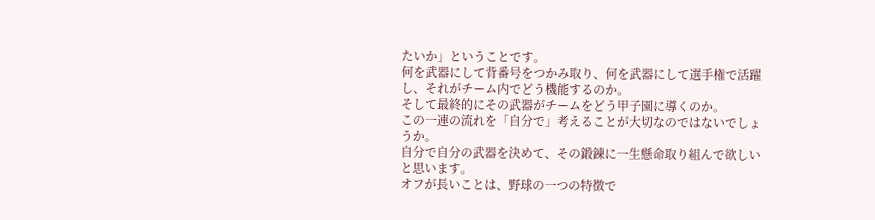たいか」ということです。
何を武器にして背番号をつかみ取り、何を武器にして選手権で活躍し、それがチーム内でどう機能するのか。
そして最終的にその武器がチームをどう甲子園に導くのか。
この一連の流れを「自分で」考えることが大切なのではないでしょうか。
自分で自分の武器を決めて、その鍛錬に一生懸命取り組んで欲しいと思います。
オフが長いことは、野球の一つの特徴で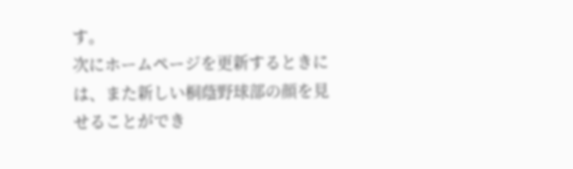す。
次にホームページを更新するときには、また新しい桐蔭野球部の顔を見せることができ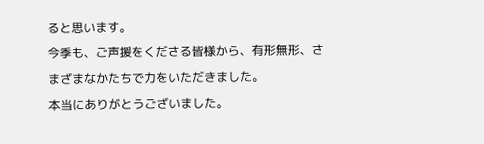ると思います。
今季も、ご声援をくださる皆様から、有形無形、さまざまなかたちで力をいただきました。
本当にありがとうございました。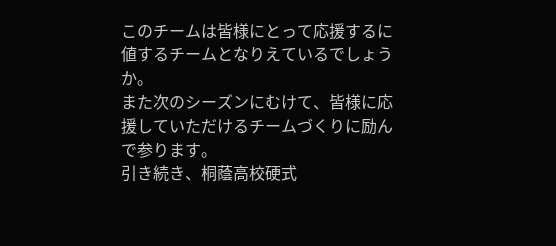このチームは皆様にとって応援するに値するチームとなりえているでしょうか。
また次のシーズンにむけて、皆様に応援していただけるチームづくりに励んで参ります。
引き続き、桐蔭高校硬式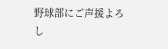野球部にご声援よろし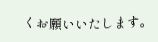くお願いいたします。